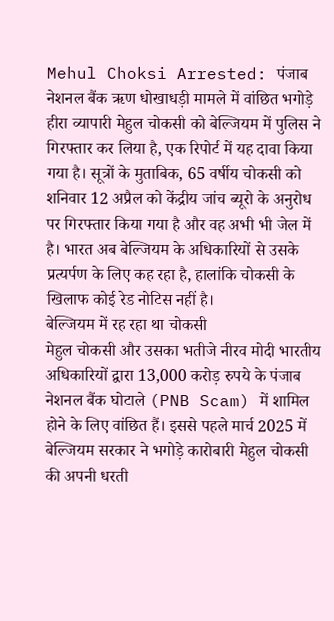Mehul Choksi Arrested: पंजाब नेशनल बैंक ऋण धोखाधड़ी मामले में वांछित भगोड़े हीरा व्यापारी मेहुल चोकसी को बेल्जियम में पुलिस ने गिरफ्तार कर लिया है, एक रिपोर्ट में यह दावा किया गया है। सूत्रों के मुताबिक, 65 वर्षीय चोकसी को शनिवार 12 अप्रैल को केंद्रीय जांच ब्यूरो के अनुरोध पर गिरफ्तार किया गया है और वह अभी भी जेल में है। भारत अब बेल्जियम के अधिकारियों से उसके प्रत्यर्पण के लिए कह रहा है, हालांकि चोकसी के खिलाफ कोई रेड नोटिस नहीं है।
बेल्जियम में रह रहा था चोकसी
मेहुल चोकसी और उसका भतीजे नीरव मोदी भारतीय अधिकारियों द्वारा 13,000 करोड़ रुपये के पंजाब नेशनल बैंक घोटाले (PNB Scam) में शामिल होने के लिए वांछित हैं। इससे पहले मार्च 2025 में बेल्जियम सरकार ने भगोड़े कारोबारी मेहुल चोकसी की अपनी धरती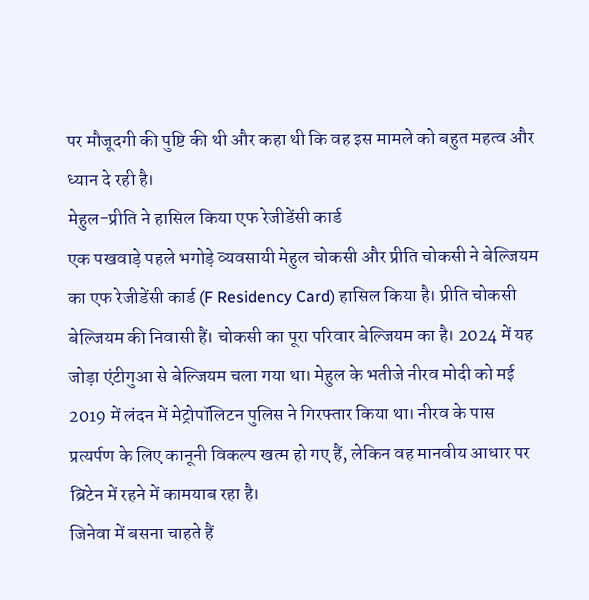पर मौजूदगी की पुष्टि की थी और कहा थी कि वह इस मामले को बहुत महत्व और ध्यान दे रही है।
मेहुल-प्रीति ने हासिल किया एफ रेजीडेंसी कार्ड
एक पखवाड़े पहले भगोड़े व्यवसायी मेहुल चोकसी और प्रीति चोकसी ने बेल्जियम का एफ रेजीडेंसी कार्ड (F Residency Card) हासिल किया है। प्रीति चोकसी बेल्जियम की निवासी हैं। चोकसी का पूरा परिवार बेल्जियम का है। 2024 में यह जोड़ा एंटीगुआ से बेल्जियम चला गया था। मेहुल के भतीजे नीरव मोदी को मई 2019 में लंदन में मेट्रोपॉलिटन पुलिस ने गिरफ्तार किया था। नीरव के पास प्रत्यर्पण के लिए कानूनी विकल्प खत्म हो गए हैं, लेकिन वह मानवीय आधार पर ब्रिटेन में रहने में कामयाब रहा है।
जिनेवा में बसना चाहते हैं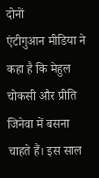दोनों
एंटीगुआन मीडिया ने कहा है कि मेहुल चोकसी और प्रीति जिनेवा में बसना चाहते हैं। इस साल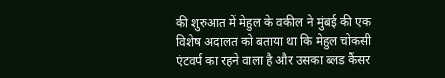की शुरुआत में मेहुल के वकील ने मुंबई की एक विशेष अदालत को बताया था कि मेहुल चोकसी एंटवर्प का रहने वाला है और उसका ब्लड कैंसर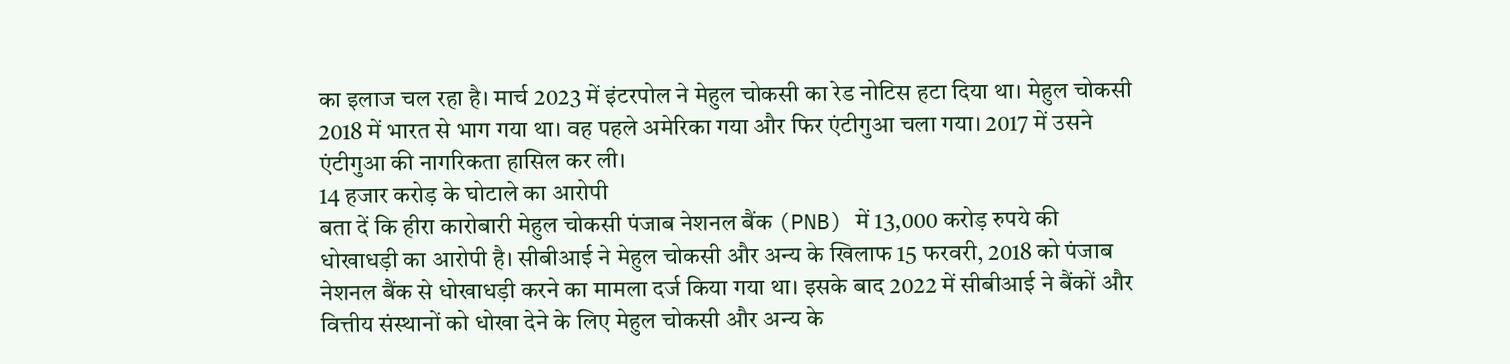का इलाज चल रहा है। मार्च 2023 में इंटरपोल ने मेहुल चोकसी का रेड नोटिस हटा दिया था। मेहुल चोकसी 2018 में भारत से भाग गया था। वह पहले अमेरिका गया और फिर एंटीगुआ चला गया। 2017 में उसने एंटीगुआ की नागरिकता हासिल कर ली।
14 हजार करोड़ के घोटाले का आरोपी
बता दें कि हीरा कारोबारी मेहुल चोकसी पंजाब नेशनल बैंक (PNB) में 13,000 करोड़ रुपये की धोखाधड़ी का आरोपी है। सीबीआई ने मेहुल चोकसी और अन्य के खिलाफ 15 फरवरी, 2018 को पंजाब नेशनल बैंक से धोखाधड़ी करने का मामला दर्ज किया गया था। इसके बाद 2022 में सीबीआई ने बैंकों और वित्तीय संस्थानों को धोखा देने के लिए मेहुल चोकसी और अन्य के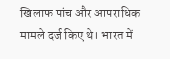खिलाफ पांच और आपराधिक मामले दर्ज किए थे। भारत में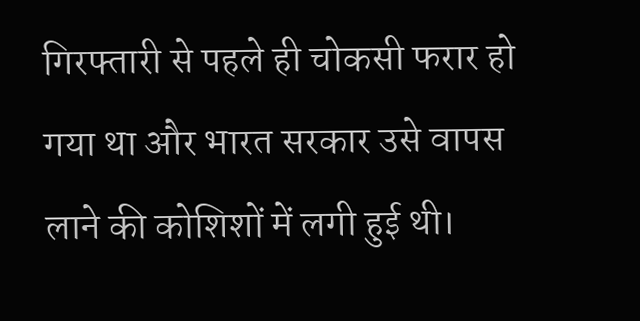गिरफ्तारी से पहले ही चोकसी फरार हो गया था और भारत सरकार उसे वापस लाने की कोशिशों में लगी हुई थी।